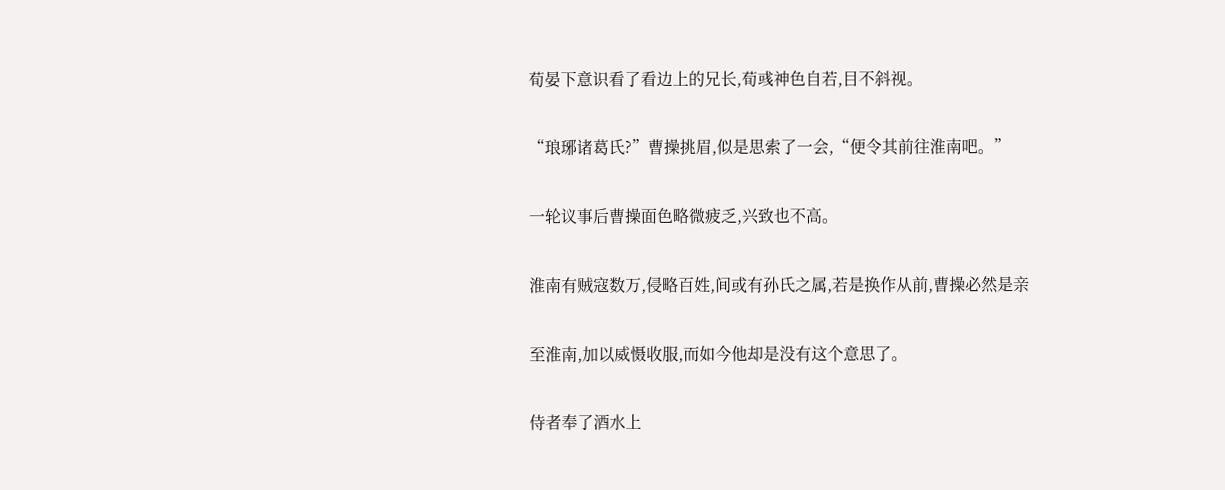荀晏下意识看了看边上的兄长,荀彧神色自若,目不斜视。

“琅琊诸葛氏?”曹操挑眉,似是思索了一会,“便令其前往淮南吧。”

一轮议事后曹操面色略微疲乏,兴致也不高。

淮南有贼寇数万,侵略百姓,间或有孙氏之属,若是换作从前,曹操必然是亲

至淮南,加以威慑收服,而如今他却是没有这个意思了。

侍者奉了酒水上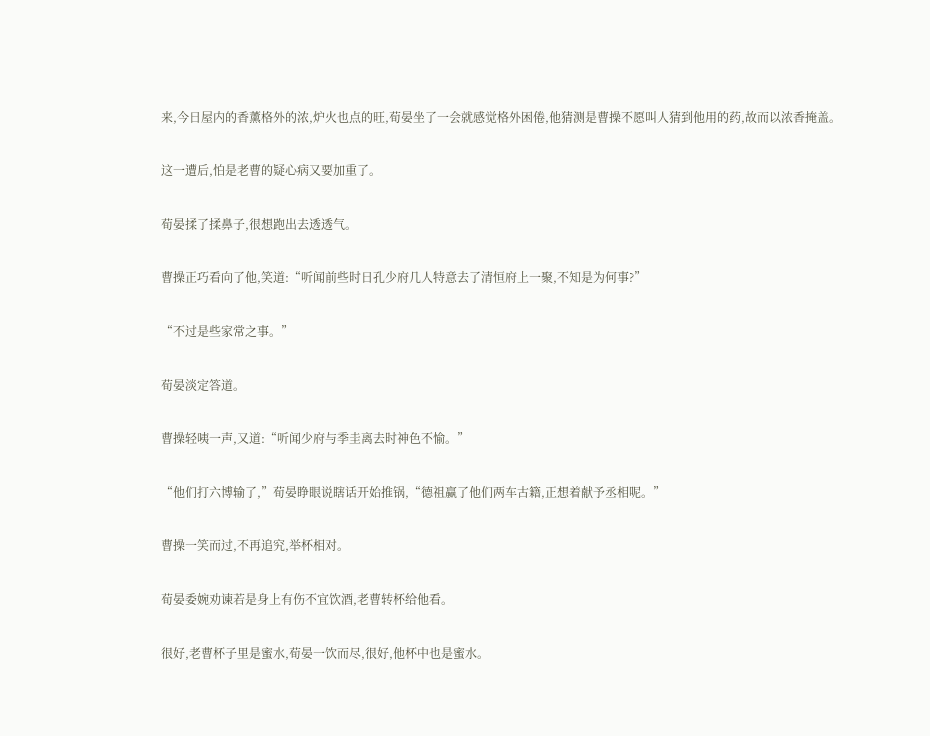来,今日屋内的香薰格外的浓,炉火也点的旺,荀晏坐了一会就感觉格外困倦,他猜测是曹操不愿叫人猜到他用的药,故而以浓香掩盖。

这一遭后,怕是老曹的疑心病又要加重了。

荀晏揉了揉鼻子,很想跑出去透透气。

曹操正巧看向了他,笑道:“听闻前些时日孔少府几人特意去了清恒府上一聚,不知是为何事?”

“不过是些家常之事。”

荀晏淡定答道。

曹操轻咦一声,又道:“听闻少府与季圭离去时神色不愉。”

“他们打六博输了,”荀晏睁眼说瞎话开始推锅,“德祖赢了他们两车古籍,正想着献予丞相呢。”

曹操一笑而过,不再追究,举杯相对。

荀晏委婉劝谏若是身上有伤不宜饮酒,老曹转杯给他看。

很好,老曹杯子里是蜜水,荀晏一饮而尽,很好,他杯中也是蜜水。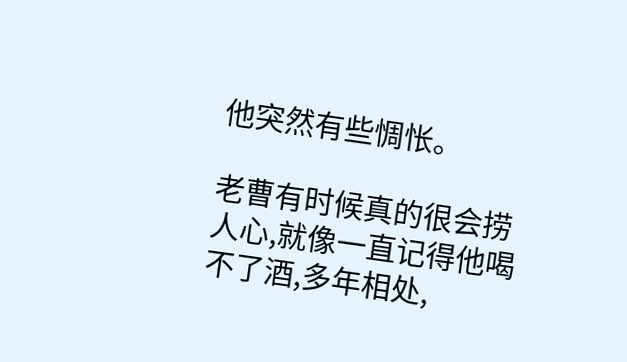他突然有些惆怅。

老曹有时候真的很会捞人心,就像一直记得他喝不了酒,多年相处,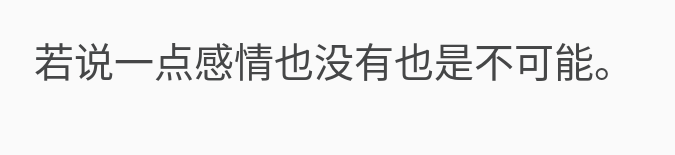若说一点感情也没有也是不可能。